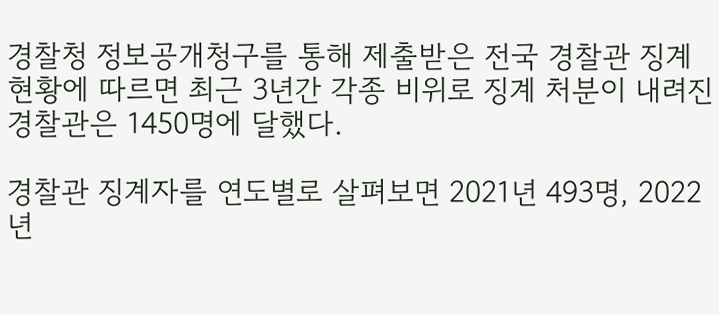경찰청 정보공개청구를 통해 제출받은 전국 경찰관 징계 현황에 따르면 최근 3년간 각종 비위로 징계 처분이 내려진 경찰관은 1450명에 달했다.

경찰관 징계자를 연도별로 살펴보면 2021년 493명, 2022년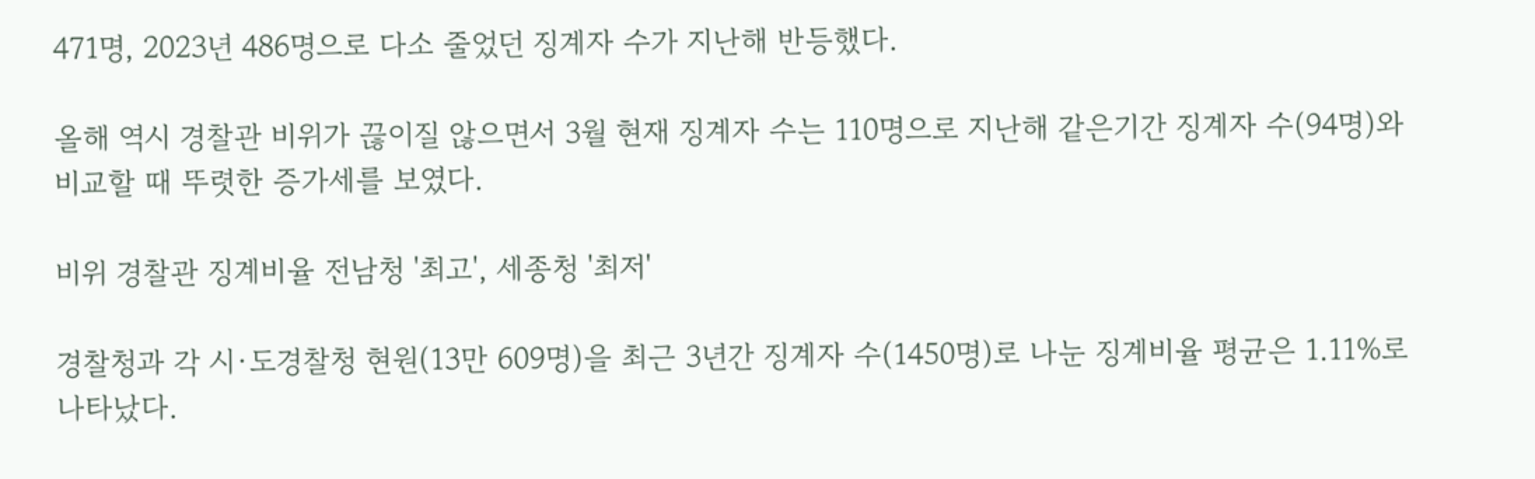471명, 2023년 486명으로 다소 줄었던 징계자 수가 지난해 반등했다.

올해 역시 경찰관 비위가 끊이질 않으면서 3월 현재 징계자 수는 110명으로 지난해 같은기간 징계자 수(94명)와 비교할 때 뚜렷한 증가세를 보였다.

비위 경찰관 징계비율 전남청 '최고', 세종청 '최저'

경찰청과 각 시·도경찰청 현원(13만 609명)을 최근 3년간 징계자 수(1450명)로 나눈 징계비율 평균은 1.11%로 나타났다.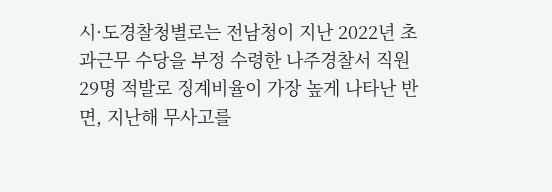시·도경찰청별로는 전남청이 지난 2022년 초과근무 수당을 부정 수령한 나주경찰서 직원 29명 적발로 징계비율이 가장 높게 나타난 반면, 지난해 무사고를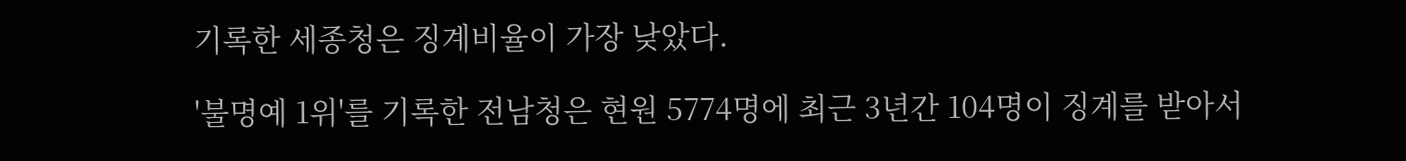기록한 세종청은 징계비율이 가장 낮았다.

'불명예 1위'를 기록한 전남청은 현원 5774명에 최근 3년간 104명이 징계를 받아서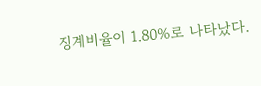징계비율이 1.80%로 나타났다.